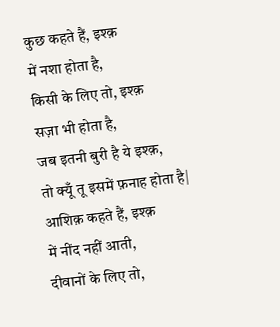कुछ कहते हैं, इश्क़
में नशा होता है,
किसी के लिए तो, इश्क़
सज़ा भी होता है,
जब इतनी बुरी है ये इश्क़,
तो क्यूँ तू इसमें फ़नाह होता है|
आशिक़ कहते हैं, इश्क़
में नींद नहीं आती,
दीवानों के लिए तो,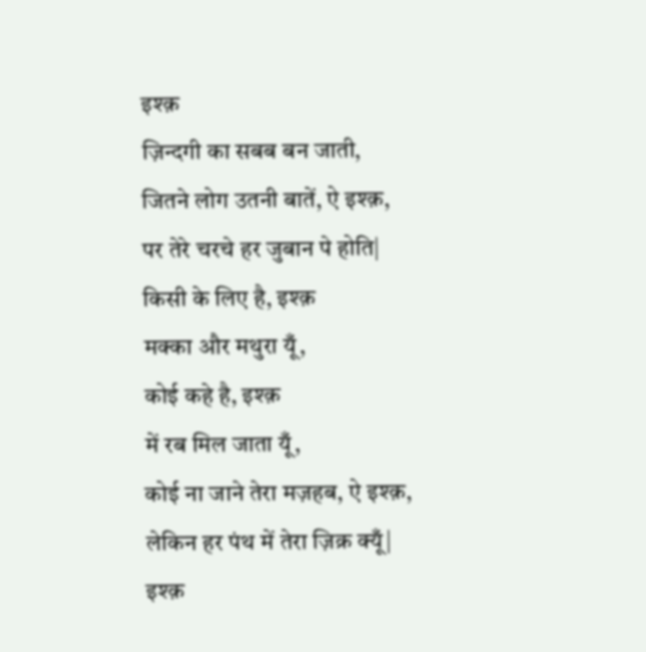इश्क़
ज़िन्दगी का सबब बन जाती,
जितने लोग उतनी बातें, ऐ इश्क़,
पर तेरे चरचे हर जुबान पे होति|
किसी के लिए है, इश्क़
मक्का और मथुरा यूँ,
कोई कहे है, इश्क़
में रब मिल जाता यूँ,
कोई ना जाने तेरा मज़हब, ऐ इश्क़,
लेकिन हर पंथ में तेरा ज़िक्र क्यूँ|
इश्क़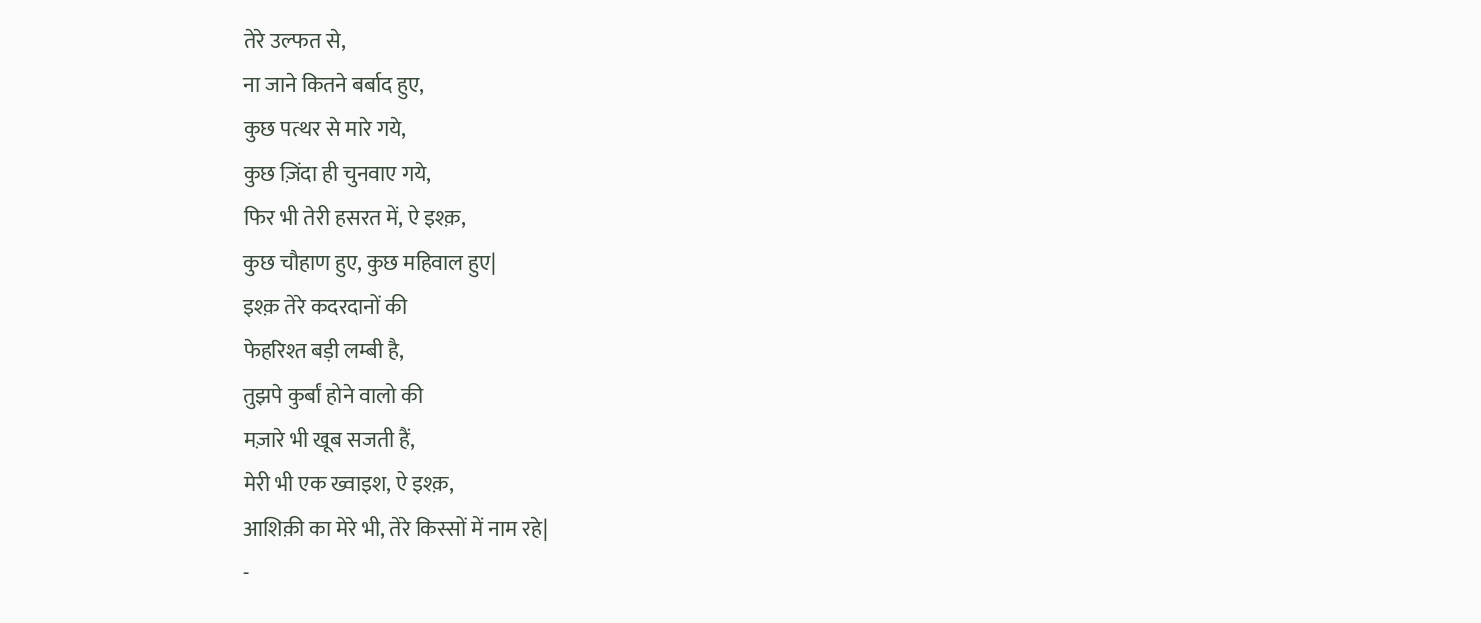तेरे उल्फत से,
ना जाने कितने बर्बाद हुए,
कुछ पत्थर से मारे गये,
कुछ ज़िंदा ही चुनवाए गये,
फिर भी तेरी हसरत में, ऐ इश्क़,
कुछ चौहाण हुए, कुछ महिवाल हुए|
इश्क़ तेरे कदरदानों की
फेहरिश्त बड़ी लम्बी है,
तुझपे कुर्बां होने वालो की
मज़ारे भी खूब सजती हैं,
मेरी भी एक ख्वाइश, ऐ इश्क़,
आशिक़ी का मेरे भी, तेरे किस्सों में नाम रहे|
-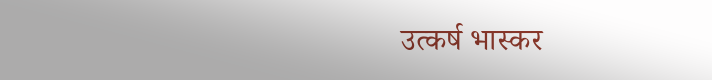उत्कर्ष भास्कर